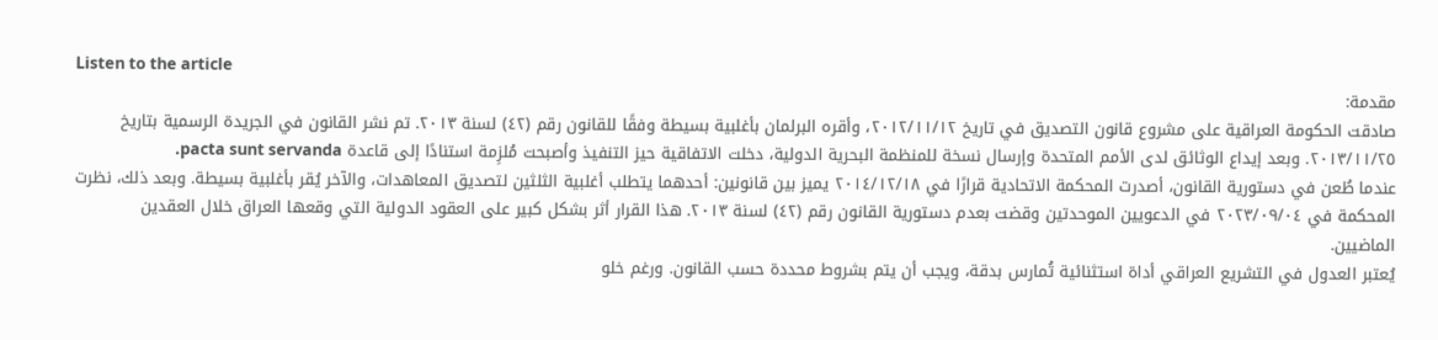Listen to the article
مقدمة:
صادقت الحكومة العراقية على مشروع قانون التصديق في تاريخ ٢٠١٢/١١/١٢، وأقره البرلمان بأغلبية بسيطة وفقًا للقانون رقم (٤٢) لسنة ٢٠١٣. تم نشر القانون في الجريدة الرسمية بتاريخ ٢٠١٣/١١/٢٥. وبعد إيداع الوثائق لدى الأمم المتحدة وإرسال نسخة للمنظمة البحرية الدولية، دخلت الاتفاقية حيز التنفيذ وأصبحت مُلزِمة استنادًا إلى قاعدة pacta sunt servanda.
عندما طُعن في دستورية القانون، أصدرت المحكمة الاتحادية قرارًا في ٢٠١٤/١٢/١٨ يميز بين قانونين: أحدهما يتطلب أغلبية الثلثين لتصديق المعاهدات، والآخر يُقر بأغلبية بسيطة. وبعد ذلك، نظرت المحكمة في ٢٠٢٣/٠٩/٠٤ في الدعويين الموحدتين وقضت بعدم دستورية القانون رقم (٤٢) لسنة ٢٠١٣. هذا القرار أثر بشكل كبير على العقود الدولية التي وقعها العراق خلال العقدين الماضيين.
يُعتبر العدول في التشريع العراقي أداة استثنائية تُمارس بدقة، ويجب أن يتم بشروط محددة حسب القانون. ورغم خلو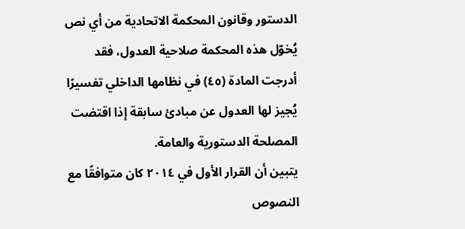الدستور وقانون المحكمة الاتحادية من أي نص يُخوّل هذه المحكمة صلاحية العدول، فقد أدرجت المادة (٤٥) في نظامها الداخلي تفسيرًا يُجيز لها العدول عن مبادئ سابقة إذا اقتضت المصلحة الدستورية والعامة.
يتبين أن القرار الأول في ٢٠١٤ كان متوافقًا مع النصوص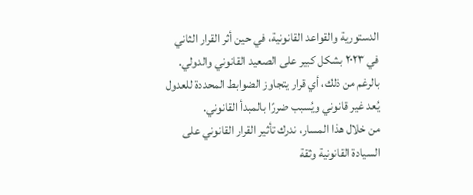الدستورية والقواعد القانونية، في حين أثر القرار الثاني في ٢٠٢٣ بشكل كبير على الصعيد القانوني والدولي. بالرغم من ذلك، أي قرار يتجاوز الضوابط المحددة للعدول يُعد غير قانوني ويُسبب ضررًا بالمبدأ القانوني.
من خلال هذا المسار، ندرك تأثير القرار القانوني على السيادة القانونية وثقة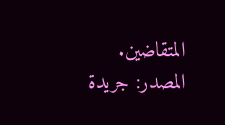المتقاضين.
المصدر: جريدة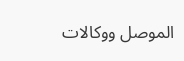الموصل ووكالات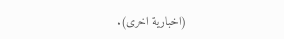(اخبارية اخرى).